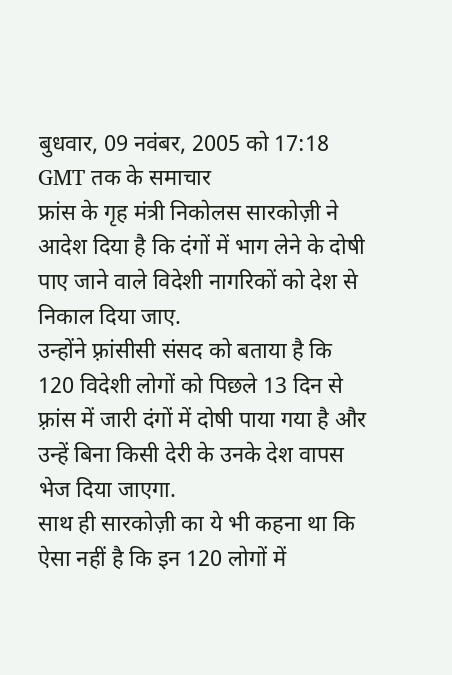बुधवार, 09 नवंबर, 2005 को 17:18 GMT तक के समाचार
फ्रांस के गृह मंत्री निकोलस सारकोज़ी ने आदेश दिया है कि दंगों में भाग लेने के दोषी पाए जाने वाले विदेशी नागरिकों को देश से निकाल दिया जाए.
उन्होंने फ़्रांसीसी संसद को बताया है कि 120 विदेशी लोगों को पिछले 13 दिन से फ़्रांस में जारी दंगों में दोषी पाया गया है और उन्हें बिना किसी देरी के उनके देश वापस भेज दिया जाएगा.
साथ ही सारकोज़ी का ये भी कहना था कि ऐसा नहीं है कि इन 120 लोगों में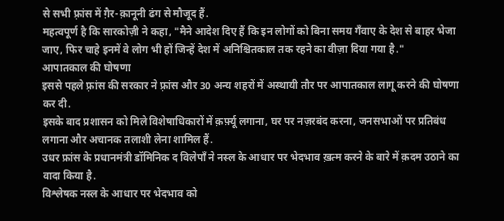से सभी फ़्रांस में ग़ैर-क़ानूनी ढंग से मौजूद हैं.
महत्वपूर्ण है कि सारकोज़ी ने कहा, "मैने आदेश दिए हैं कि इन लोगों को बिना समय गँवाए के देश से बाहर भेजा जाए, फिर चाहे इनमें वे लोग भी हों जिन्हें देश में अनिश्चितकाल तक रहने का वीज़ा दिया गया है."
आपातकाल की घोषणा
इससे पहले फ़्रांस की सरकार ने फ़्रांस और 30 अन्य शहरों में अस्थायी तौर पर आपातकाल लागू करने की घोषणा कर दी.
इसके बाद प्रशासन को मिले विशेषाधिकारों में क़र्फ़्यू लगाना, घर पर नज़रबंद करना, जनसभाओं पर प्रतिबंध लगाना और अचानक तलाशी लेना शामिल हैं.
उधर फ्रांस के प्रधानमंत्री डॉमिनिक द विलेपाँ ने नस्ल के आधार पर भेदभाव ख़त्म करने के बारे में क़दम उठाने का वादा किया है.
विश्लेषक नस्ल के आधार पर भेदभाव को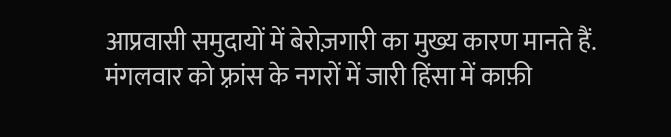आप्रवासी समुदायों में बेरोज़गारी का मुख्य कारण मानते हैं.
मंगलवार को फ़्रांस के नगरों में जारी हिंसा में काफ़ी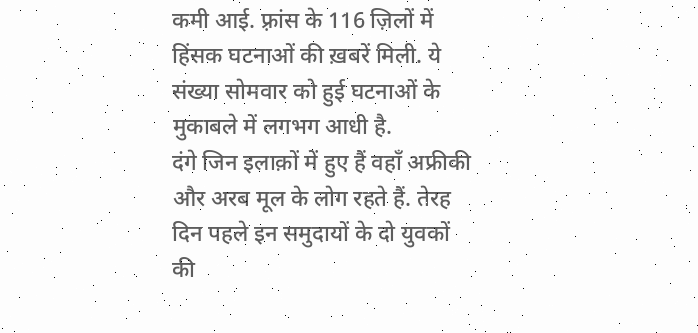कमी आई. फ़्रांस के 116 ज़िलों में हिंसक घटनाओं की ख़बरें मिली. ये संख्या सोमवार को हुई घटनाओं के मुकाबले में लगभग आधी है.
दंगे जिन इलाक़ों में हुए हैं वहाँ अफ्रीकी और अरब मूल के लोग रहते हैं. तेरह दिन पहले इन समुदायों के दो युवकों की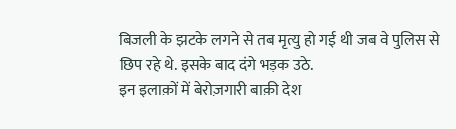बिजली के झटके लगने से तब मृत्यु हो गई थी जब वे पुलिस से छिप रहे थे. इसके बाद दंगे भड़क उठे.
इन इलाक़ों में बेरोज़गारी बाक़ी देश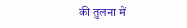की तुलना में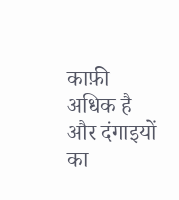काफ़ी अधिक है और दंगाइयों का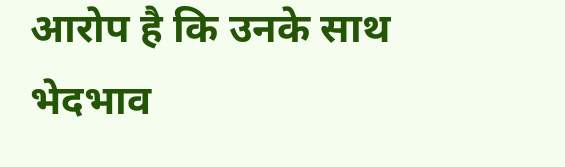आरोप है कि उनके साथ भेदभाव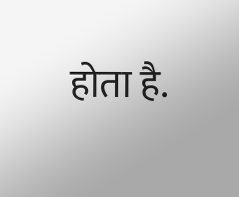होता है.